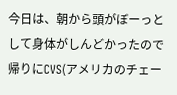今日は、朝から頭がぼーっとして身体がしんどかったので帰りにCVS(アメリカのチェー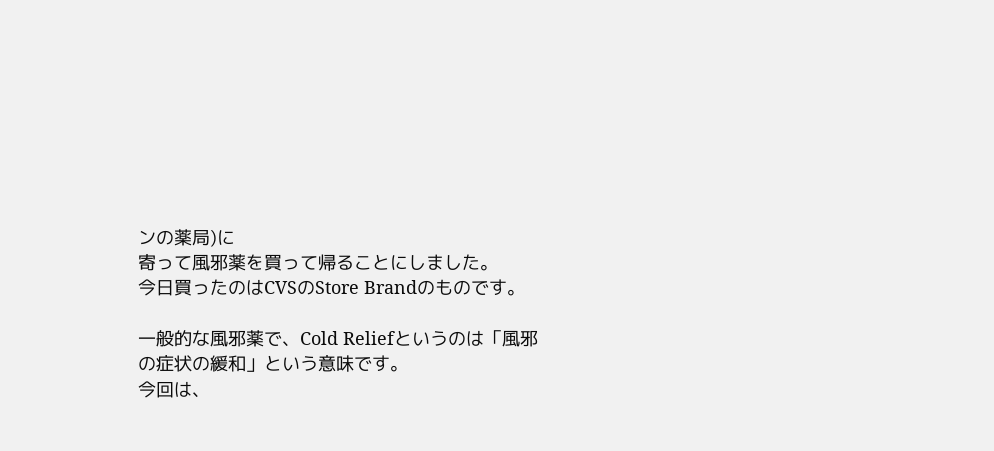ンの薬局)に
寄って風邪薬を買って帰ることにしました。
今日買ったのはCVSのStore Brandのものです。

一般的な風邪薬で、Cold Reliefというのは「風邪の症状の緩和」という意味です。
今回は、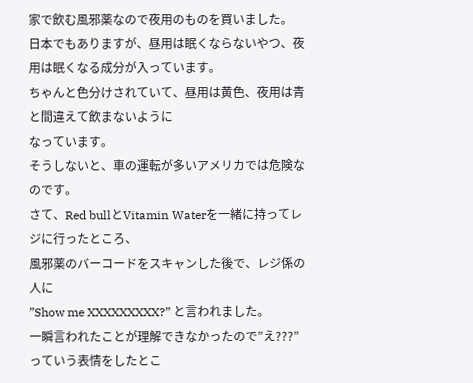家で飲む風邪薬なので夜用のものを買いました。
日本でもありますが、昼用は眠くならないやつ、夜用は眠くなる成分が入っています。
ちゃんと色分けされていて、昼用は黄色、夜用は青と間違えて飲まないように
なっています。
そうしないと、車の運転が多いアメリカでは危険なのです。
さて、Red bullとVitamin Waterを一緒に持ってレジに行ったところ、
風邪薬のバーコードをスキャンした後で、レジ係の人に
”Show me XXXXXXXXX?” と言われました。
一瞬言われたことが理解できなかったので”え???”っていう表情をしたとこ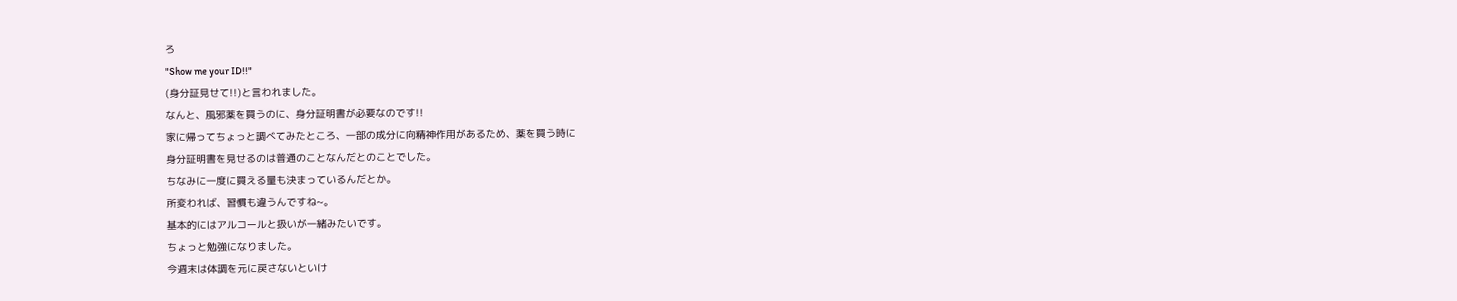ろ
"Show me your ID!!"
(身分証見せて!!)と言われました。
なんと、風邪薬を買うのに、身分証明書が必要なのです!!
家に帰ってちょっと調べてみたところ、一部の成分に向精神作用があるため、薬を買う時に
身分証明書を見せるのは普通のことなんだとのことでした。
ちなみに一度に買える量も決まっているんだとか。
所変われば、習慣も違うんですね~。
基本的にはアルコールと扱いが一緒みたいです。
ちょっと勉強になりました。
今週末は体調を元に戻さないといけ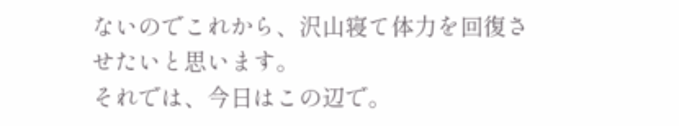ないのでこれから、沢山寝て体力を回復させたいと思います。
それでは、今日はこの辺で。